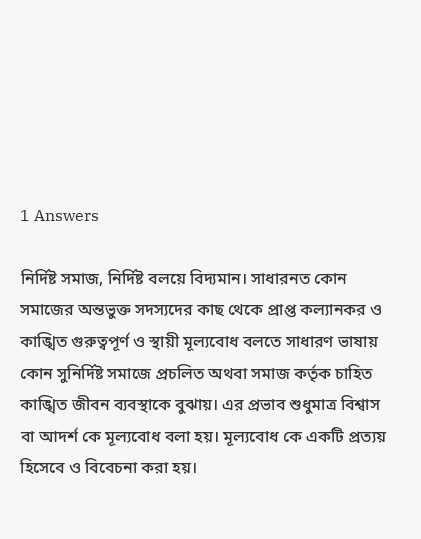1 Answers

নির্দিষ্ট সমাজ, নির্দিষ্ট বলয়ে বিদ্যমান। সাধারনত কোন সমাজের অন্তভুক্ত সদস্যদের কাছ থেকে প্রাপ্ত কল্যানকর ও কাঙ্খিত গুরুত্বপূর্ণ ও স্থায়ী মূল্যবোধ বলতে সাধারণ ভাষায় কোন সুনির্দিষ্ট সমাজে প্রচলিত অথবা সমাজ কর্তৃক চাহিত কাঙ্খিত জীবন ব্যবস্থাকে বুঝায়। এর প্রভাব শুধুমাত্র বিশ্বাস বা আদর্শ কে মূল্যবোধ বলা হয়। মূল্যবোধ কে একটি প্রত্যয় হিসেবে ও বিবেচনা করা হয়।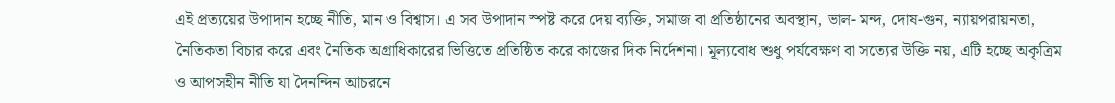এই প্রত্যয়ের উপাদান হচ্ছে নীতি, মান ও বিশ্বাস। এ সব উপাদান স্পষ্ট করে দেয় ব্যক্তি, সমাজ বা প্রতিষ্ঠানের অবস্থান, ভাল- মন্দ, দোষ-গুন, ন্যায়পরায়নতা, নৈতিকতা বিচার করে এবং নৈতিক অগ্রাধিকারের ভিত্তিতে প্রতিষ্ঠিত করে কাজের দিক নির্দেশনা। মূল্যবোধ শুধু পর্যবেক্ষণ বা সত্যের উক্তি নয়, এটি হচ্ছে অকৃত্রিম ও আপসহীন নীতি যা দৈনন্দিন আচরনে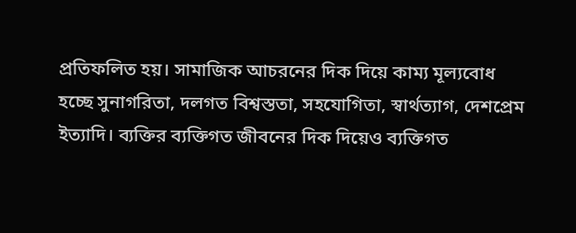প্রতিফলিত হয়। সামাজিক আচরনের দিক দিয়ে কাম্য মূল্যবোধ হচ্ছে সুনাগরিতা, দলগত বিশ্বস্ততা, সহযোগিতা, স্বার্থত্যাগ, দেশপ্রেম ইত্যাদি। ব্যক্তির ব্যক্তিগত জীবনের দিক দিয়েও ব্যক্তিগত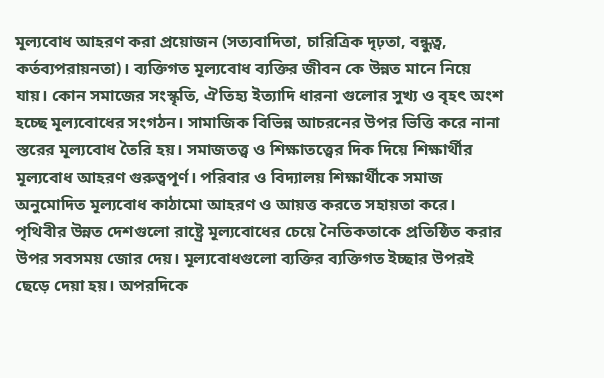মূল্যবোধ আহরণ করা প্রয়োজন (সত্যবাদিতা, চারিত্রিক দৃঢ়তা, বন্ধুত্ব, কর্তব্যপরায়নতা)। ব্যক্তিগত মূল্যবোধ ব্যক্তির জীবন কে উন্নত মানে নিয়ে যায়। কোন সমাজের সংস্কৃতি, ঐতিহ্য ইত্যাদি ধারনা গুলোর সুখ্য ও বৃহৎ অংশ হচ্ছে মূল্যবোধের সংগঠন। সামাজিক বিভিন্ন আচরনের উপর ভিত্তি করে নানা স্তরের মূল্যবোধ তৈরি হয়। সমাজতত্ত্ব ও শিক্ষাতত্ত্বের দিক দিয়ে শিক্ষার্থীর মূল্যবোধ আহরণ গুরুত্বপূর্ণ। পরিবার ও বিদ্যালয় শিক্ষার্থীকে সমাজ অনুমোদিত মূল্যবোধ কাঠামো আহরণ ও আয়ত্ত করতে সহায়তা করে। পৃথিবীর উন্নত দেশগুলো রাষ্ট্রে মূল্যবোধের চেয়ে নৈতিকতাকে প্রতিষ্ঠিত করার উপর সবসময় জোর দেয়। মূল্যবোধগুলো ব্যক্তির ব্যক্তিগত ইচ্ছার উপরই ছেড়ে দেয়া হয়। অপরদিকে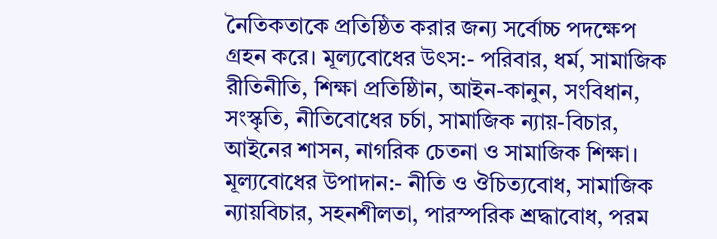নৈতিকতাকে প্রতিষ্ঠিত করার জন্য সর্বোচ্চ পদক্ষেপ গ্রহন করে। মূল্যবোধের উৎস:- পরিবার, ধর্ম, সামাজিক রীতিনীতি, শিক্ষা প্রতিষ্ঠিান, আইন-কানুন, সংবিধান, সংস্কৃতি, নীতিবোধের চর্চা, সামাজিক ন্যায়-বিচার, আইনের শাসন, নাগরিক চেতনা ও সামাজিক শিক্ষা। মূল্যবোধের উপাদান:- নীতি ও ঔচিত্যবোধ, সামাজিক ন্যায়বিচার, সহনশীলতা, পারস্পরিক শ্রদ্ধাবোধ, পরম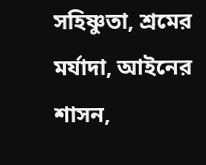সহিষ্ণুতা, শ্রমের মর্যাদা, আইনের শাসন,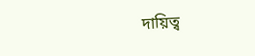দায়িত্ব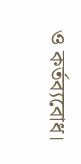ও কর্তব্যবোধ।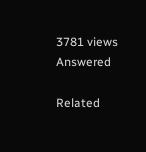3781 views Answered

Related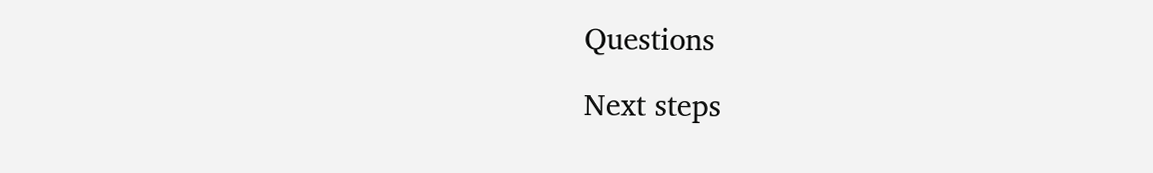Questions

Next steps